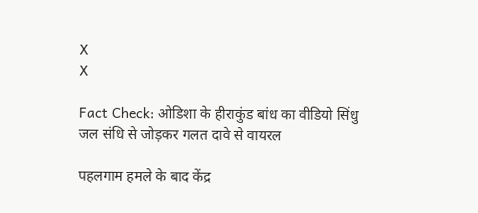X
X

Fact Check: ओडिशा के हीराकुंड बांध का वीडियो सिंधु जल संधि से जोड़कर गलत दावे से वायरल

पहलगाम हमले के बाद केंद्र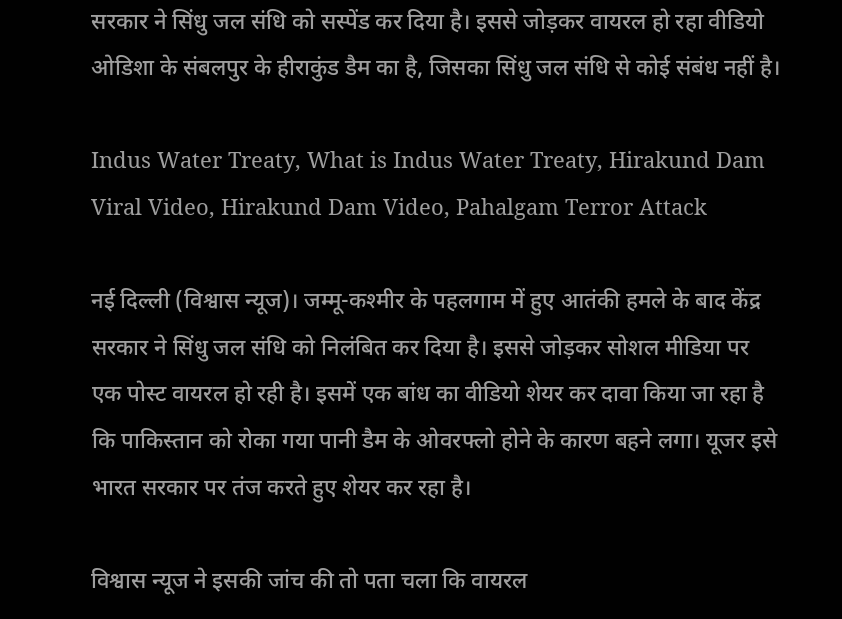सरकार ने सिंधु जल संधि को सस्पेंड कर दिया है। इससे जोड़कर वायरल हो रहा वीडियो ओडिशा के संबलपुर के हीराकुंड डैम का है, जिसका सिंधु जल संधि से कोई संबंध नहीं है।

Indus Water Treaty, What is Indus Water Treaty, Hirakund Dam Viral Video, Hirakund Dam Video, Pahalgam Terror Attack

नई दिल्ली (विश्वास न्यूज)। जम्मू-कश्मीर के पहलगाम में हुए आतंकी हमले के बाद केंद्र सरकार ने सिंधु जल संधि को निलंबित कर दिया है। इससे जोड़कर सोशल मीडिया पर एक पोस्ट वायरल हो रही है। इसमें एक बांध का वीडियो शेयर कर दावा किया जा रहा है कि पाकिस्तान को रोका गया पानी डैम के ओवरफ्लो होने के कारण बहने लगा। यूजर इसे भारत सरकार पर तंज करते हुए शेयर कर रहा है।

विश्वास न्यूज ने इसकी जांच की तो पता चला कि वायरल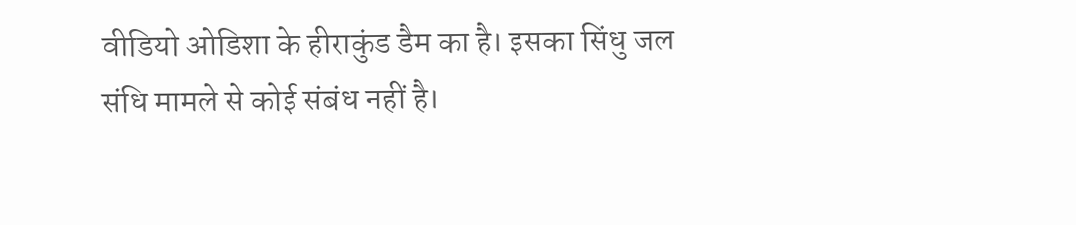वीडियो ओडिशा के हीराकुंड डैम का है। इसका सिंधु जल संधि मामले से कोई संबंध नहीं है।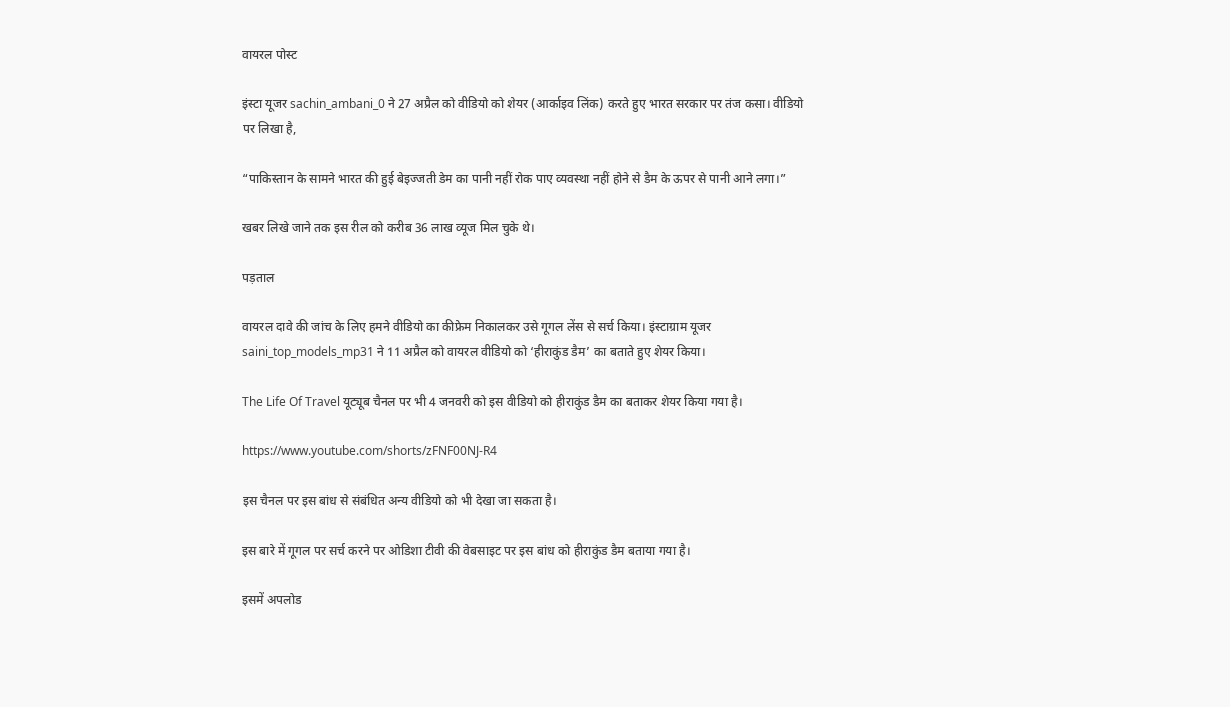वायरल पोस्ट

इंस्टा यूजर sachin_ambani_0 ने 27 अप्रैल को वीडियो को शेयर (आर्काइव लिंक) करते हुए भारत सरकार पर तंज कसा। वीडियो पर लिखा है,

“पाकिस्तान के सामने भारत की हुई बेइज्जती डेम का पानी नहीं रोक पाए व्यवस्था नहीं होने से डैम के ऊपर से पानी आने लगा।”

खबर लिखे जाने तक इस रील को करीब 36 लाख व्यूज मिल चुके थे।

पड़ताल

वायरल दावे की जांच के लिए हमने वीडियो का कीफ्रेम निकालकर उसे गूगल लेंस से सर्च किया। इंस्टाग्राम यूजर saini_top_models_mp31 ने 11 अप्रैल को वायरल वीडियो को ‘हीराकुंड डैम’ का बताते हुए शेयर किया।

The Life Of Travel यूट्यूब चैनल पर भी 4 जनवरी को इस वीडियो को हीराकुंड डैम का बताकर शेयर किया गया है।

https://www.youtube.com/shorts/zFNF00NJ-R4

इस चैनल पर इस बांध से संबंधित अन्य वीडियो को भी देखा जा सकता है।

इस बारे में गूगल पर सर्च करने पर ओडिशा टीवी की वेबसाइट पर इस बांध को हीराकुंड डैम बताया गया है।

इसमें अपलोड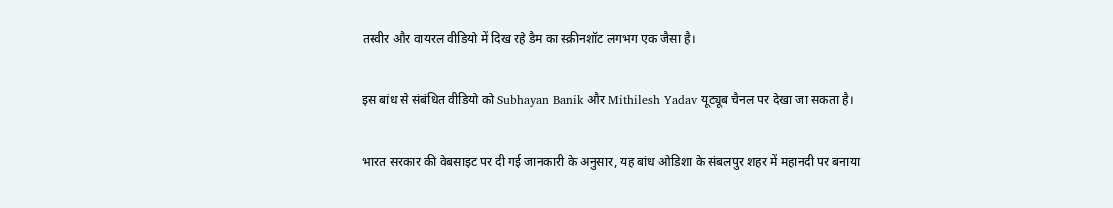तस्वीर और वायरल वीडियो में दिख रहे डैम का स्क्रीनशॉट लगभग एक जैसा है।

इस बांध से संबंधित वीडियो को Subhayan Banik और Mithilesh Yadav यूट्यूब चैनल पर देखा जा सकता है।

भारत सरकार की वेबसाइट पर दी गई जानकारी के अनुसार, यह बांध ओडिशा के संबलपुर शहर में महानदी पर बनाया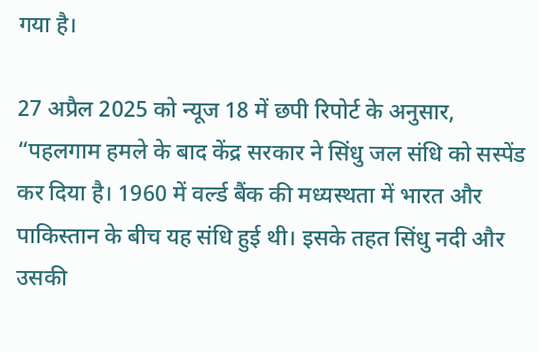गया है।

27 अप्रैल 2025 को न्यूज 18 में छपी रिपोर्ट के अनुसार, “पहलगाम हमले के बाद केंद्र सरकार ने सिंधु जल संधि को सस्पेंड कर दिया है। 1960 में वर्ल्‍ड बैंक की मध्यस्थता में भारत और पाकिस्तान के बीच यह संधि हुई थी। इसके तहत सिंधु नदी और उसकी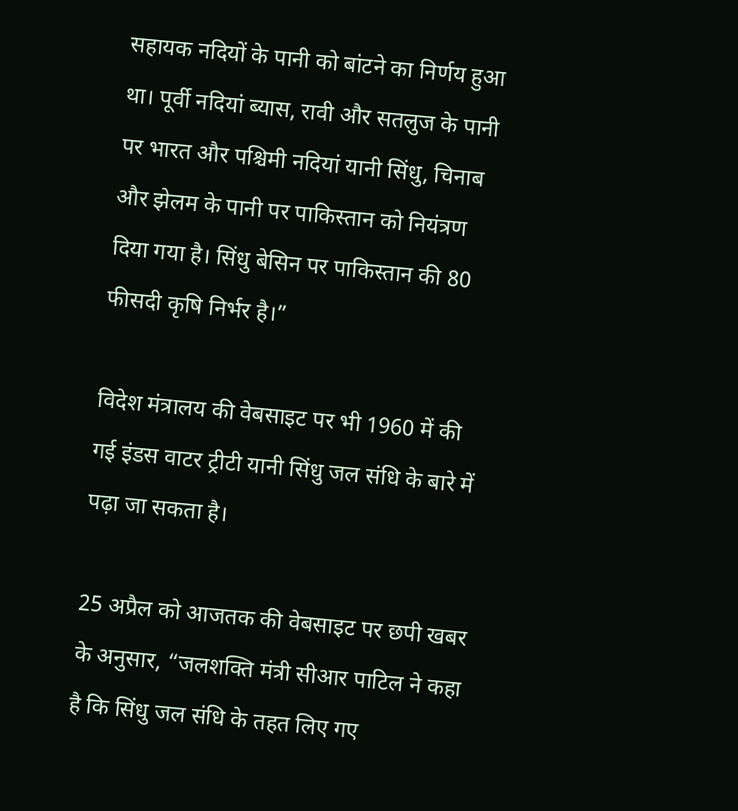सहायक नदियों के पानी को बांटने का निर्णय हुआ था। पूर्वी नदियां ब्यास, रावी और सतलुज के पानी पर भारत और पश्चिमी नदियां यानी सिंधु, चिनाब और झेलम के पानी पर पाक‍िस्‍तान को नियंत्रण दिया गया है। सिंधु बेसिन पर पाकिस्तान की 80 फीसदी कृषि निर्भर है।”

विदेश मंत्रालय की वेबसाइट पर भी 1960 में की गई इंडस वाटर ट्रीटी यानी सिंधु जल संधि के बारे में पढ़ा जा सकता है।

25 अप्रैल को आजतक की वेबसाइट पर छपी खबर के अनुसार, “जलशक्ति मंत्री सीआर पाटिल ने कहा है कि सिंधु जल संधि के तहत लिए गए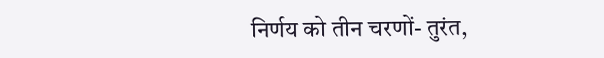निर्णय को तीन चरणों- तुरंत,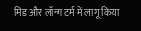मिड और लॉन्ग टर्म में लागू किया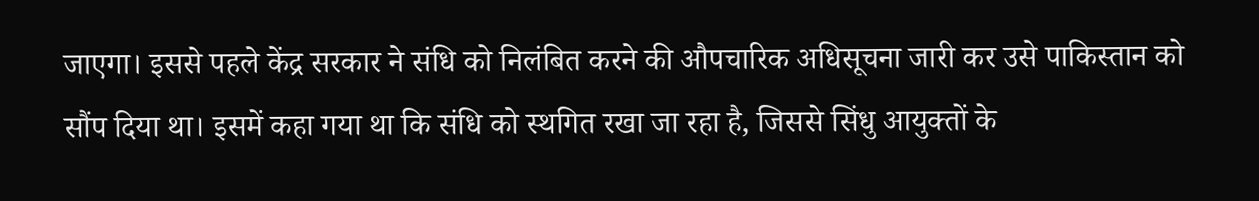जाएगा। इससे पहले केंद्र सरकार ने संधि को निलंबित करने की औपचारिक अधिसूचना जारी कर उसे पाकिस्तान को सौंप दिया था। इसमें कहा गया था कि संधि को स्थगित रखा जा रहा है, जिससे सिंधु आयुक्तों के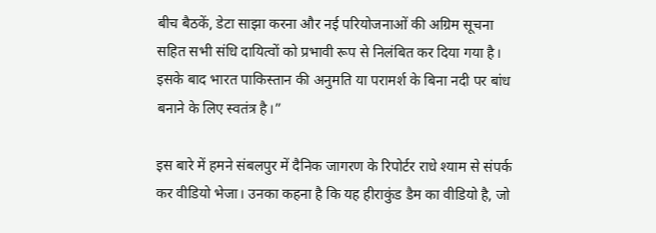बीच बैठकें, डेटा साझा करना और नई परियोजनाओं की अग्रिम सूचना सहित सभी संधि दायित्वों को प्रभावी रूप से निलंबित कर दिया गया है। इसके बाद भारत पाकिस्तान की अनुमति या परामर्श के बिना नदी पर बांध बनाने के लिए स्वतंत्र है।”

इस बारे में हमने संबलपुर में दैनिक जागरण के रिपोर्टर राधे श्याम से संपर्क कर वीडियो भेजा। उनका कहना है कि यह हीराकुंड डैम का वीडियो है, जो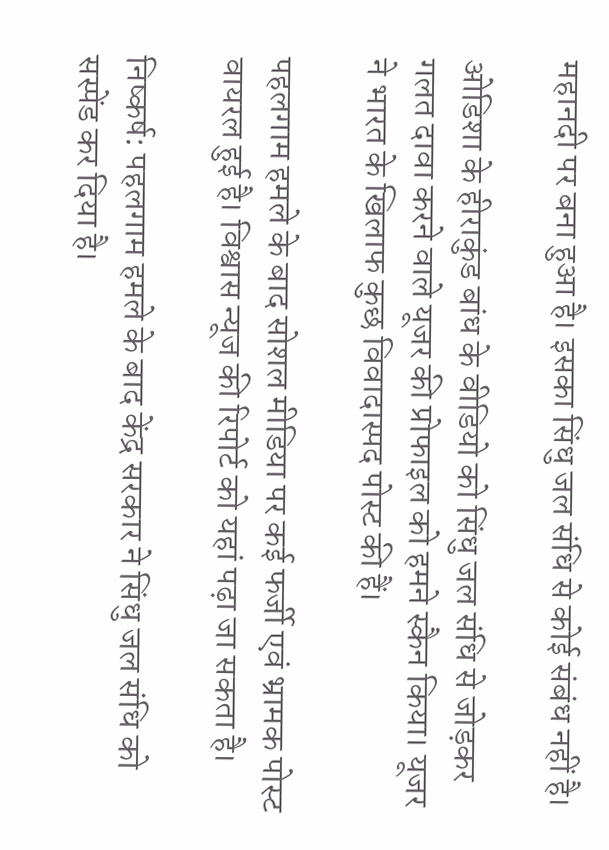महानदी पर बना हुआ है। इसका सिंधु जल संधि से कोई संबंध नहीं है।

ओडिशा के हीराकुंड बांध के वीडियो को सिंधु जल संधि से जोड़कर गलत दावा करने वाले यूजर की प्रोफाइल को हमने स्कैन किया। यूजर ने भारत के खिलाफ कुछ विवादास्पद पोस्ट की हैं।

पहलगाम हमले के बाद सोशल मीडिया पर कई फर्जी एवं भ्रामक पोस्ट वायरल हुई है। विश्वास न्यूज की रिपोर्ट को यहां पढ़ा जा सकता है।

निष्कर्ष: पहलगाम हमले के बाद केंद्र सरकार ने सिंधु जल संधि को सस्पेंड कर दिया है।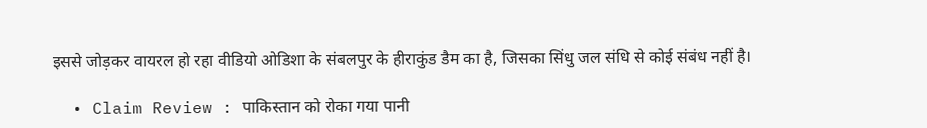इससे जोड़कर वायरल हो रहा वीडियो ओडिशा के संबलपुर के हीराकुंड डैम का है, जिसका सिंधु जल संधि से कोई संबंध नहीं है।

  • Claim Review : पाकिस्तान को रोका गया पानी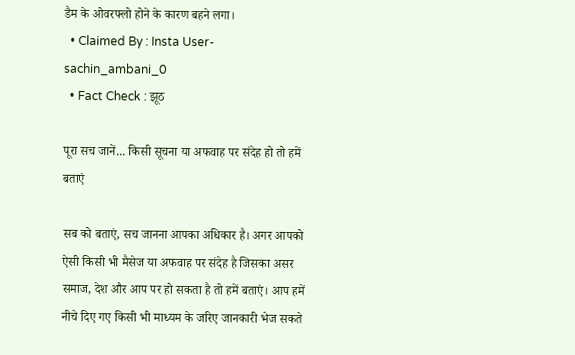डैम के ओवरफ्लो होने के कारण बहने लगा।
  • Claimed By : Insta User- sachin_ambani_0
  • Fact Check : झूठ

पूरा सच जानें... किसी सूचना या अफवाह पर संदेह हो तो हमें बताएं

सब को बताएं, सच जानना आपका अधिकार है। अगर आपको ऐसी किसी भी मैसेज या अफवाह पर संदेह है जिसका असर समाज, देश और आप पर हो सकता है तो हमें बताएं। आप हमें नीचे दिए गए किसी भी माध्यम के जरिए जानकारी भेज सकते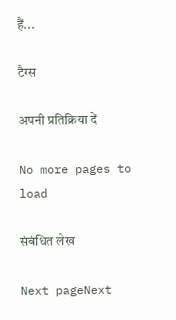हैं...

टैग्स

अपनी प्रतिक्रिया दें

No more pages to load

संबंधित लेख

Next pageNext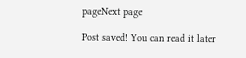pageNext page

Post saved! You can read it later